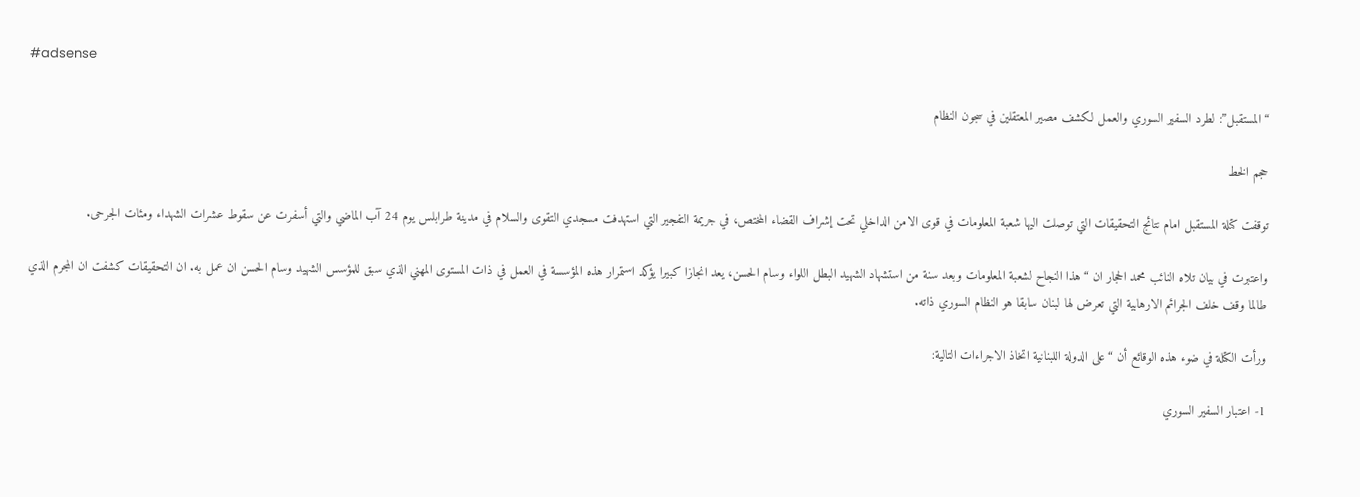#adsense

“المستقبل”: لطرد السفير السوري والعمل لكشف مصير المعتقلين في سجون النظام

حجم الخط

توقفت كتلة المستقبل امام نتائج التحقيقات التي توصلت اليها شعبة المعلومات في قوى الامن الداخلي تحت إشراف القضاء المختص، في جريمة التفجير التي استهدفت مسجدي التقوى والسلام في مدينة طرابلس يوم 24 آب الماضي والتي أسفرت عن سقوط عشرات الشهداء ومئات الجرحى.

واعتبرت في بيان تلاه النائب محمد الحجار ان “هذا النجاح لشعبة المعلومات وبعد سنة من استشهاد الشهيد البطل اللواء وسام الحسن، يعد انجازا كبيرا يؤكد استمرار هذه المؤسسة في العمل في ذات المستوى المهني الذي سبق للمؤسس الشهيد وسام الحسن ان عمل به. ان التحقيقات كشفت ان المجرم الذي طالما وقف خلف الجرائم الارهابية التي تعرض لها لبنان سابقا هو النظام السوري ذاته.

ورأت الكتلة في ضوء هذه الوقائع أن “على الدولة اللبنانية اتخاذ الاجراءات التالية:

1- اعتبار السفير السوري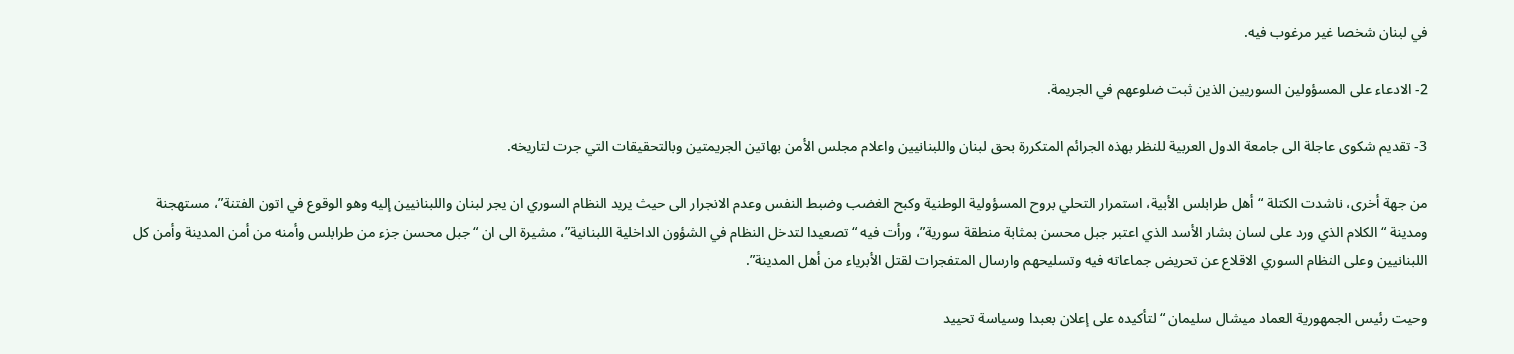في لبنان شخصا غير مرغوب فيه.

2- الادعاء على المسؤولين السوريين الذين ثبت ضلوعهم في الجريمة.

3- تقديم شكوى عاجلة الى جامعة الدول العربية للنظر بهذه الجرائم المتكررة بحق لبنان واللبنانيين واعلام مجلس الأمن بهاتين الجريمتين وبالتحقيقات التي جرت لتاريخه.

من جهة أخرى، ناشدت الكتلة “أهل طرابلس الأبية، استمرار التحلي بروح المسؤولية الوطنية وكبح الغضب وضبط النفس وعدم الانجرار الى حيث يريد النظام السوري ان يجر لبنان واللبنانيين إليه وهو الوقوع في اتون الفتنة”، مستهجنة ومدينة “الكلام الذي ورد على لسان بشار الأسد الذي اعتبر جبل محسن بمثابة منطقة سورية”، ورأت فيه “تصعيدا لتدخل النظام في الشؤون الداخلية اللبنانية”، مشيرة الى ان “جبل محسن جزء من طرابلس وأمنه من أمن المدينة وأمن كل اللبنانيين وعلى النظام السوري الاقلاع عن تحريض جماعاته فيه وتسليحهم وارسال المتفجرات لقتل الأبرياء من أهل المدينة”.

وحيت رئيس الجمهورية العماد ميشال سليمان “لتأكيده على إعلان بعبدا وسياسة تحييد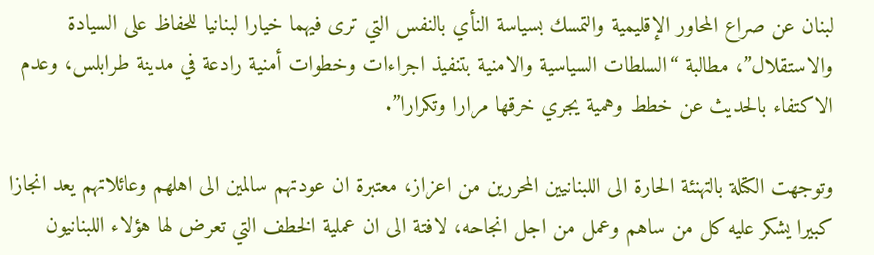لبنان عن صراع المحاور الإقليمية والتمسك بسياسة النأي بالنفس التي ترى فيهما خيارا لبنانيا للحفاظ على السيادة والاستقلال”، مطالبة “السلطات السياسية والامنية بتنفيذ اجراءات وخطوات أمنية رادعة في مدينة طرابلس، وعدم الاكتفاء بالحديث عن خطط وهمية يجري خرقها مرارا وتكرارا”.

وتوجهت الكتلة بالتهنئة الحارة الى اللبنانيين المحررين من اعزاز، معتبرة ان عودتهم سالمين الى اهلهم وعائلاتهم يعد انجازا كبيرا يشكر عليه كل من ساهم وعمل من اجل انجاحه، لافتة الى ان عملية الخطف التي تعرض لها هؤلاء اللبنانيون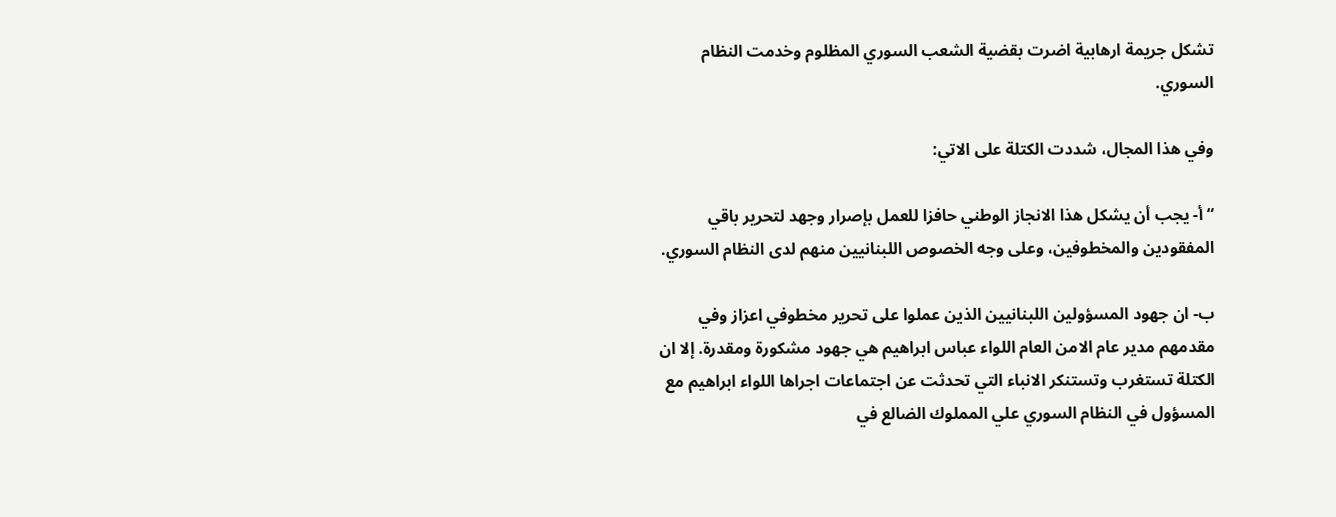تشكل جريمة ارهابية اضرت بقضية الشعب السوري المظلوم وخدمت النظام السوري.

وفي هذا المجال، شددت الكتلة على الاتي:

“أ- يجب أن يشكل هذا الانجاز الوطني حافزا للعمل بإصرار وجهد لتحرير باقي المفقودين والمخطوفين، وعلى وجه الخصوص اللبنانيين منهم لدى النظام السوري.

ب- ان جهود المسؤولين اللبنانيين الذين عملوا على تحرير مخطوفي اعزاز وفي مقدمهم مدير عام الامن العام اللواء عباس ابراهيم هي جهود مشكورة ومقدرة. إلا ان الكتلة تستغرب وتستنكر الانباء التي تحدثت عن اجتماعات اجراها اللواء ابراهيم مع المسؤول في النظام السوري علي المملوك الضالع في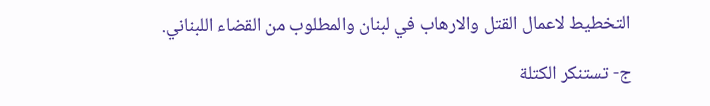التخطيط لاعمال القتل والارهاب في لبنان والمطلوب من القضاء اللبناني.

ج- تستنكر الكتلة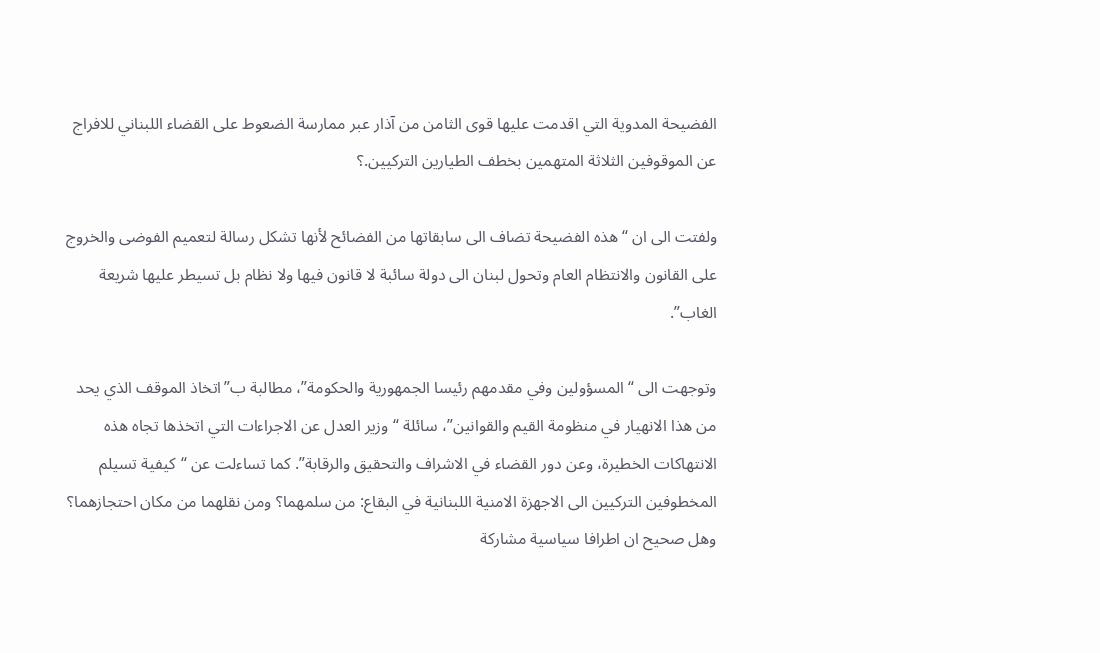الفضيحة المدوية التي اقدمت عليها قوى الثامن من آذار عبر ممارسة الضعوط على القضاء اللبناني للافراج عن الموقوفين الثلاثة المتهمين بخطف الطيارين التركيين.؟

ولفتت الى ان “هذه الفضيحة تضاف الى سابقاتها من الفضائح لأنها تشكل رسالة لتعميم الفوضى والخروج على القانون والانتظام العام وتحول لبنان الى دولة سائبة لا قانون فيها ولا نظام بل تسيطر عليها شريعة الغاب”.

وتوجهت الى “المسؤولين وفي مقدمهم رئيسا الجمهورية والحكومة”، مطالبة ب”اتخاذ الموقف الذي يحد من هذا الانهيار في منظومة القيم والقوانين”، سائلة “وزير العدل عن الاجراءات التي اتخذها تجاه هذه الانتهاكات الخطيرة، وعن دور القضاء في الاشراف والتحقيق والرقابة”. كما تساءلت عن “كيفية تسيلم المخطوفين التركيين الى الاجهزة الامنية اللبنانية في البقاع: من سلمهما؟ ومن نقلهما من مكان احتجازهما؟ وهل صحيح ان اطرافا سياسية مشاركة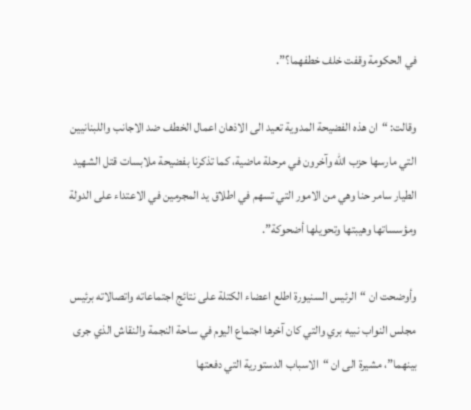في الحكومة وقفت خلف خطفهما؟”.

وقالت: “ان هذه الفضيحة المدوية تعيد الى الاذهان اعمال الخطف ضد الاجانب واللبنانيين التي مارسها حزب الله وآخرون في مرحلة ماضية، كما تذكرنا بفضيحة ملابسات قتل الشهيد الطيار سامر حنا وهي من الامور التي تسهم في اطلاق يد المجرمين في الاعتداء على الدولة ومؤسساتها وهيبتها وتحويلها أضحوكة”.

وأوضحت ان “الرئيس السنيورة اطلع اعضاء الكتلة على نتائج اجتماعاته واتصالاته برئيس مجلس النواب نبيه بري والتي كان آخرها اجتماع اليوم في ساحة النجمة والنقاش الذي جرى بينهما”، مشيرة الى ان “الاسباب الدستورية التي دفعتها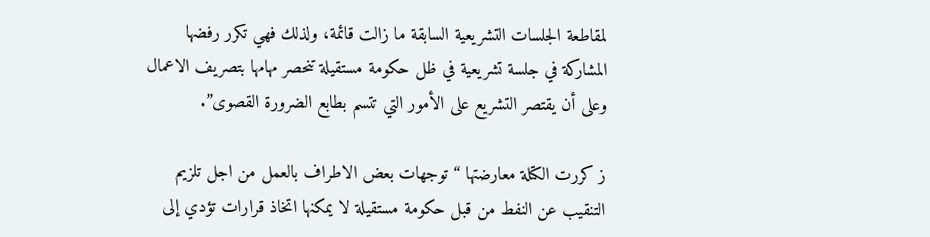لمقاطعة الجلسات التشريعية السابقة ما زالت قائمة، ولذلك فهي تكرر رفضها المشاركة في جلسة تشريعية في ظل حكومة مستقيلة تنحصر مهامها بتصريف الاعمال وعلى أن يقتصر التشريع على الأمور التي تتسم بطابع الضرورة القصوى”.

ز كررت الكتلة معارضتها “توجهات بعض الاطراف بالعمل من اجل تلزيم التنقيب عن النفط من قبل حكومة مستقيلة لا يمكنها اتخاذ قرارات تؤدي إلى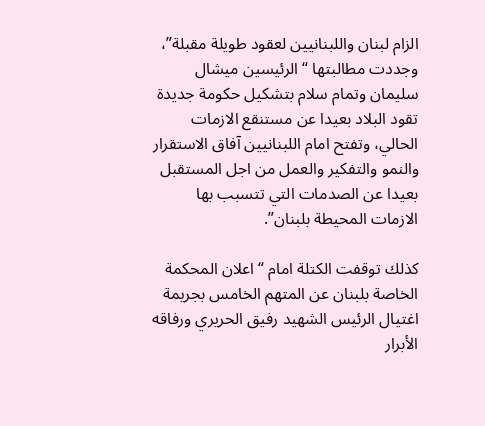الزام لبنان واللبنانيين لعقود طويلة مقبلة”، وجددت مطالبتها “الرئيسين ميشال سليمان وتمام سلام بتشكيل حكومة جديدة تقود البلاد بعيدا عن مستنقع الازمات الحالي، وتفتح امام اللبنانيين آفاق الاستقرار والنمو والتفكير والعمل من اجل المستقبل بعيدا عن الصدمات التي تتسبب بها الازمات المحيطة بلبنان”.

كذلك توقفت الكتلة امام “اعلان المحكمة الخاصة بلبنان عن المتهم الخامس بجريمة اغتيال الرئيس الشهيد رفيق الحريري ورفاقه الأبرار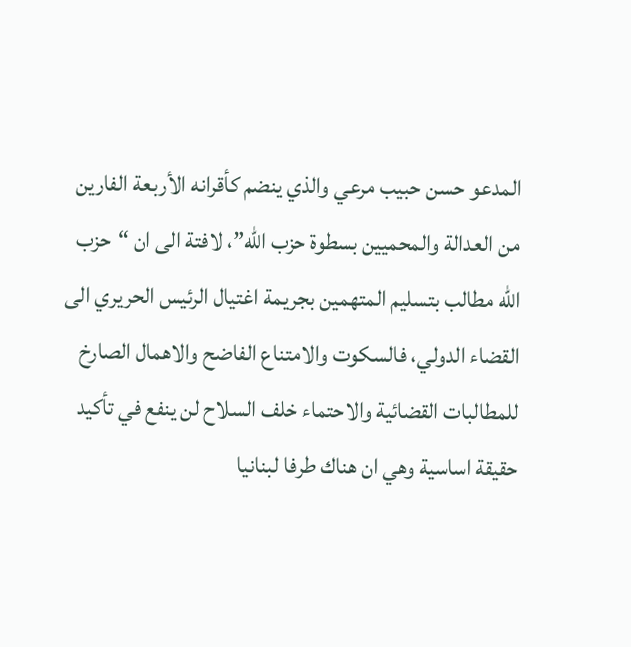المدعو حسن حبيب مرعي والذي ينضم كأقرانه الأربعة الفارين من العدالة والمحميين بسطوة حزب الله”، لافتة الى ان “حزب الله مطالب بتسليم المتهمين بجريمة اغتيال الرئيس الحريري الى القضاء الدولي، فالسكوت والامتناع الفاضح والاهمال الصارخ للمطالبات القضائية والاحتماء خلف السلاح لن ينفع في تأكيد حقيقة اساسية وهي ان هناك طرفا لبنانيا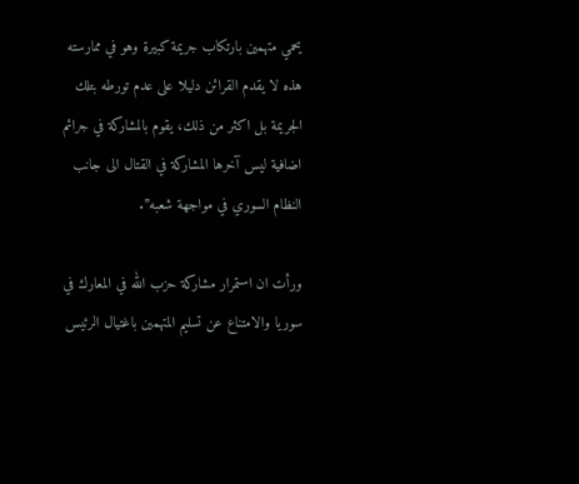يحمي متهمين بارتكاب جريمة كبيرة وهو في ممارسته هذه لا يقدم القرائن دليلا على عدم تورطه بتلك الجريمة بل اكثر من ذلك، يقوم بالمشاركة في جرائم اضافية ليس آخرها المشاركة في القتال الى جانب النظام السوري في مواجهة شعبه”.

ورأت ان استمرار مشاركة حزب الله في المعارك في سوريا والامتناع عن تسليم المتهمين باغتيال الرئيس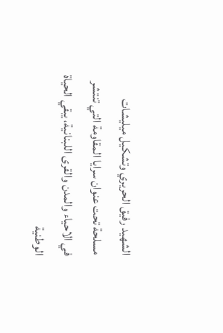الشهيد رفيق الحريري وتشكيل ميليشات مسلحة تحت عنوان سرايا المقاومة التي تنتشر في الاحياء والمدن والقرى اللبنانية، يبقي الحياة الوطنية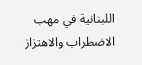اللبنانية في مهب الاضطراب والاهتزاز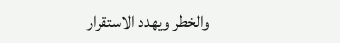والخطر ويهدد الاستقرار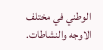الوطني في مختلف الاوجه والنشاطات.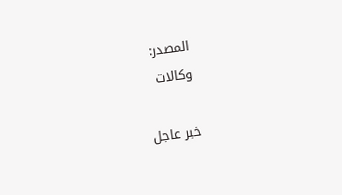المصدر:
وكالات

خبر عاجل